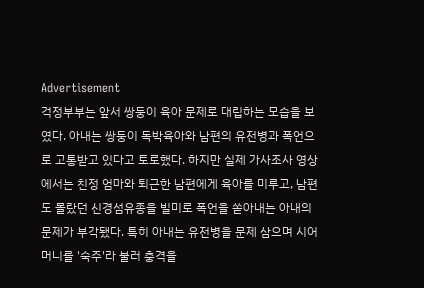Advertisement
걱정부부는 앞서 쌍둥이 육아 문제로 대립하는 모습을 보였다. 아내는 쌍둥이 독박육아와 남편의 유전병과 폭언으로 고통받고 있다고 토로했다. 하지만 실제 가사조사 영상에서는 친정 엄마와 퇴근한 남편에게 육아를 미루고, 남편도 몰랐던 신경섬유종을 빌미로 폭언을 쏟아내는 아내의 문제가 부각됐다. 특히 아내는 유전병을 문제 삼으며 시어머니를 '숙주'라 불러 충격을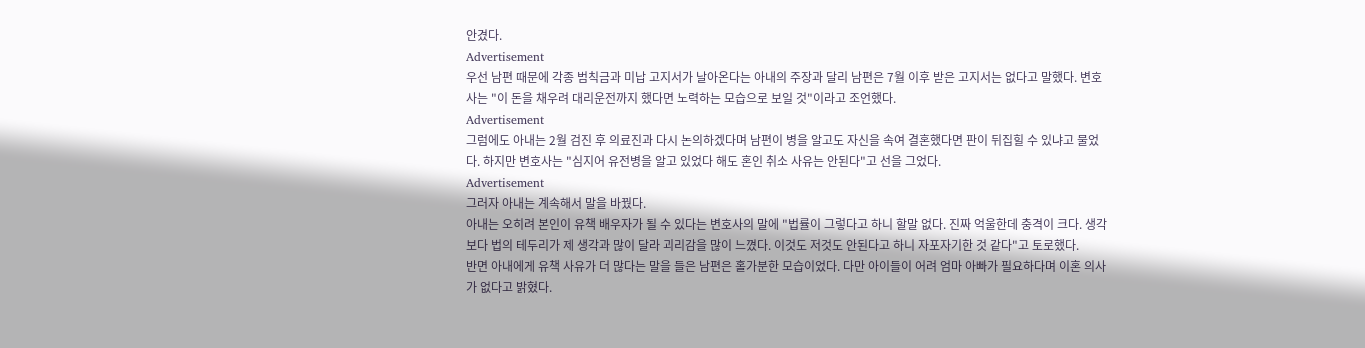안겼다.
Advertisement
우선 남편 때문에 각종 범칙금과 미납 고지서가 날아온다는 아내의 주장과 달리 남편은 7월 이후 받은 고지서는 없다고 말했다. 변호사는 "이 돈을 채우려 대리운전까지 했다면 노력하는 모습으로 보일 것"이라고 조언했다.
Advertisement
그럼에도 아내는 2월 검진 후 의료진과 다시 논의하겠다며 남편이 병을 알고도 자신을 속여 결혼했다면 판이 뒤집힐 수 있냐고 물었다. 하지만 변호사는 "심지어 유전병을 알고 있었다 해도 혼인 취소 사유는 안된다"고 선을 그었다.
Advertisement
그러자 아내는 계속해서 말을 바꿨다.
아내는 오히려 본인이 유책 배우자가 될 수 있다는 변호사의 말에 "법률이 그렇다고 하니 할말 없다. 진짜 억울한데 충격이 크다. 생각보다 법의 테두리가 제 생각과 많이 달라 괴리감을 많이 느꼈다. 이것도 저것도 안된다고 하니 자포자기한 것 같다"고 토로했다.
반면 아내에게 유책 사유가 더 많다는 말을 들은 남편은 홀가분한 모습이었다. 다만 아이들이 어려 엄마 아빠가 필요하다며 이혼 의사가 없다고 밝혔다.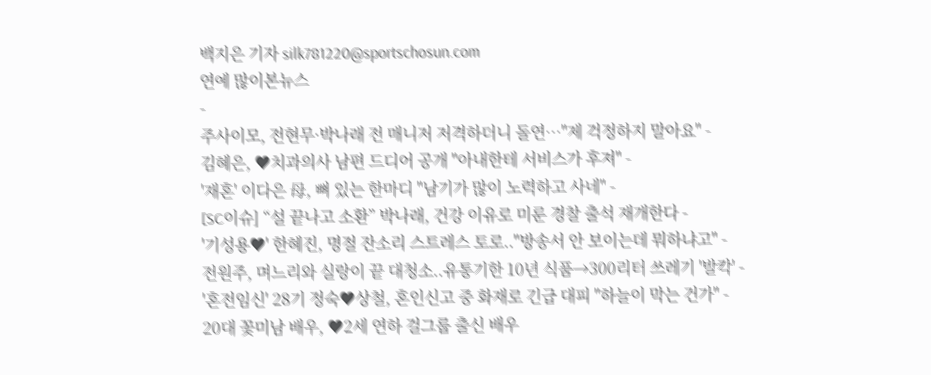백지은 기자 silk781220@sportschosun.com
연예 많이본뉴스
-
주사이모, 전현무·박나래 전 매니저 저격하더니 돌연…"제 걱정하지 말아요" -
김혜은, ♥치과의사 남편 드디어 공개 "아내한테 서비스가 후져" -
'재혼' 이다은 母, 뼈 있는 한마디 "남기가 많이 노력하고 사네" -
[SC이슈] “설 끝나고 소환” 박나래, 건강 이유로 미룬 경찰 출석 재개한다 -
'기성용♥' 한혜진, 명절 잔소리 스트레스 토로.."방송서 안 보이는데 뭐하냐고" -
전원주, 며느리와 실랑이 끝 대청소..유통기한 10년 식품→300리터 쓰레기 '발칵' -
'혼전임신' 28기 정숙♥상철, 혼인신고 중 화재로 긴급 대피 "하늘이 막는 건가" -
20대 꽃미남 배우, ♥2세 연하 걸그룹 출신 배우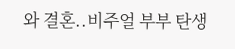와 결혼..비주얼 부부 탄생